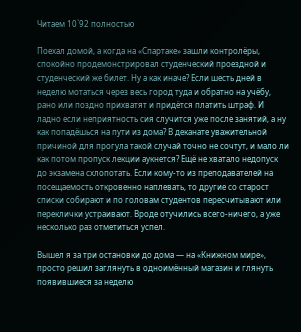Читаем 10`92 полностью

Поехал домой, а когда на «Спартаке» зашли контролёры, спокойно продемонстрировал студенческий проездной и студенческий же билет. Ну а как иначе? Если шесть дней в неделю мотаться через весь город туда и обратно на учёбу, рано или поздно прихватят и придётся платить штраф. И ладно если неприятность сия случится уже после занятий, а ну как попадёшься на пути из дома? В деканате уважительной причиной для прогула такой случай точно не сочтут, и мало ли как потом пропуск лекции аукнется? Ещё не хватало недопуск до экзамена схлопотать. Если кому-то из преподавателей на посещаемость откровенно наплевать, то другие со старост списки собирают и по головам студентов пересчитывают или переклички устраивают. Вроде отучились всего-ничего, а уже несколько раз отметиться успел.

Вышел я за три остановки до дома — на «Книжном мире», просто решил заглянуть в одноимённый магазин и глянуть появившиеся за неделю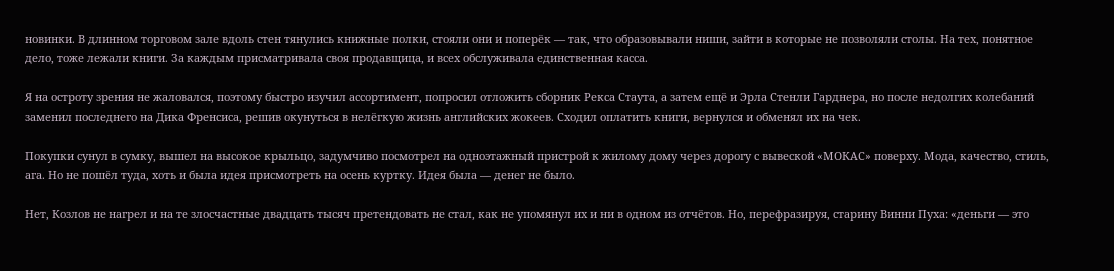новинки. В длинном торговом зале вдоль стен тянулись книжные полки, стояли они и поперёк — так, что образовывали ниши, зайти в которые не позволяли столы. На тех, понятное дело, тоже лежали книги. За каждым присматривала своя продавщица, и всех обслуживала единственная касса.

Я на остроту зрения не жаловался, поэтому быстро изучил ассортимент, попросил отложить сборник Рекса Стаута, а затем ещё и Эрла Стенли Гарднера, но после недолгих колебаний заменил последнего на Дика Френсиса, решив окунуться в нелёгкую жизнь английских жокеев. Сходил оплатить книги, вернулся и обменял их на чек.

Покупки сунул в сумку, вышел на высокое крыльцо, задумчиво посмотрел на одноэтажный пристрой к жилому дому через дорогу с вывеской «МОКАС» поверху. Мода, качество, стиль, ага. Но не пошёл туда, хоть и была идея присмотреть на осень куртку. Идея была — денег не было.

Нет, Козлов не нагрел и на те злосчастные двадцать тысяч претендовать не стал, как не упомянул их и ни в одном из отчётов. Но, перефразируя, старину Винни Пуха: «деньги — это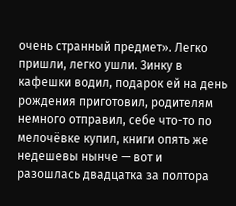очень странный предмет». Легко пришли, легко ушли. Зинку в кафешки водил, подарок ей на день рождения приготовил, родителям немного отправил, себе что-то по мелочёвке купил, книги опять же недешевы нынче — вот и разошлась двадцатка за полтора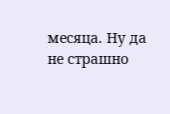месяца. Ну да не страшно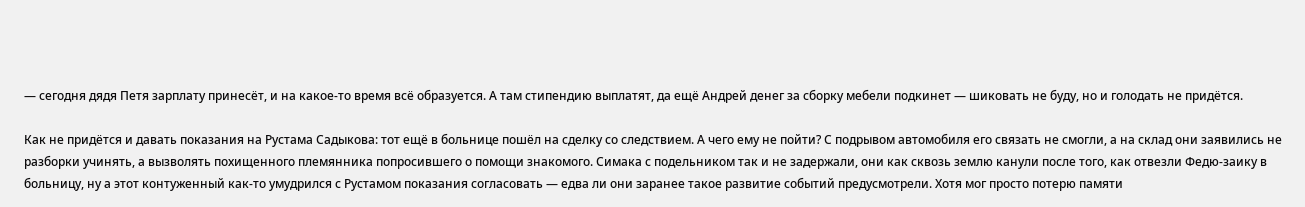— сегодня дядя Петя зарплату принесёт, и на какое-то время всё образуется. А там стипендию выплатят, да ещё Андрей денег за сборку мебели подкинет — шиковать не буду, но и голодать не придётся.

Как не придётся и давать показания на Рустама Садыкова: тот ещё в больнице пошёл на сделку со следствием. А чего ему не пойти? С подрывом автомобиля его связать не смогли, а на склад они заявились не разборки учинять, а вызволять похищенного племянника попросившего о помощи знакомого. Симака с подельником так и не задержали, они как сквозь землю канули после того, как отвезли Федю-заику в больницу, ну а этот контуженный как-то умудрился с Рустамом показания согласовать — едва ли они заранее такое развитие событий предусмотрели. Хотя мог просто потерю памяти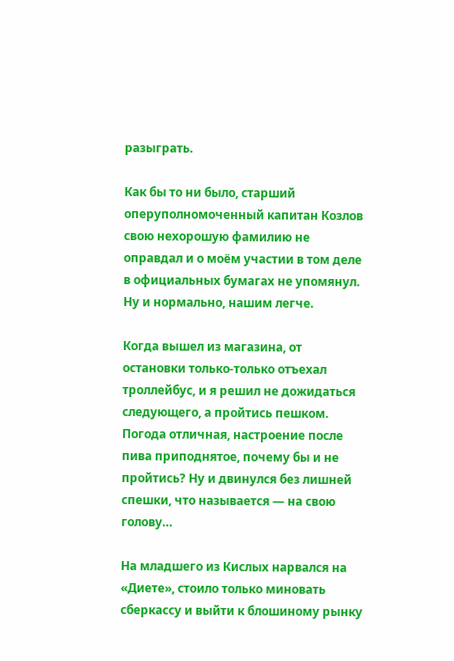разыграть.

Как бы то ни было, старший оперуполномоченный капитан Козлов свою нехорошую фамилию не оправдал и о моём участии в том деле в официальных бумагах не упомянул. Ну и нормально, нашим легче.

Когда вышел из магазина, от остановки только-только отъехал троллейбус, и я решил не дожидаться следующего, а пройтись пешком. Погода отличная, настроение после пива приподнятое, почему бы и не пройтись? Ну и двинулся без лишней спешки, что называется — на свою голову…

На младшего из Кислых нарвался на «Диете», стоило только миновать сберкассу и выйти к блошиному рынку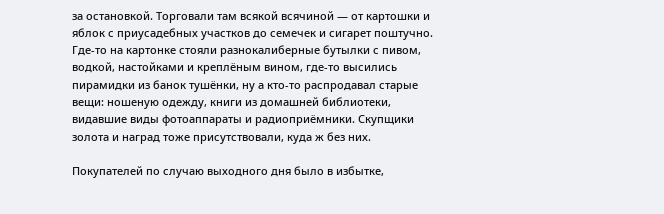за остановкой. Торговали там всякой всячиной — от картошки и яблок с приусадебных участков до семечек и сигарет поштучно. Где-то на картонке стояли разнокалиберные бутылки с пивом, водкой, настойками и креплёным вином, где-то высились пирамидки из банок тушёнки, ну а кто-то распродавал старые вещи: ношеную одежду, книги из домашней библиотеки, видавшие виды фотоаппараты и радиоприёмники. Скупщики золота и наград тоже присутствовали, куда ж без них.

Покупателей по случаю выходного дня было в избытке,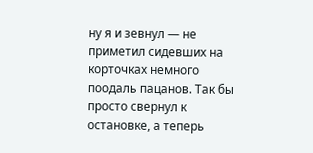ну я и зевнул — не приметил сидевших на корточках немного поодаль пацанов. Так бы просто свернул к остановке, а теперь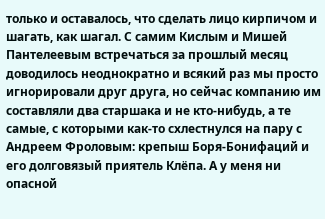только и оставалось, что сделать лицо кирпичом и шагать, как шагал. С самим Кислым и Мишей Пантелеевым встречаться за прошлый месяц доводилось неоднократно и всякий раз мы просто игнорировали друг друга, но сейчас компанию им составляли два старшака и не кто-нибудь, а те самые, с которыми как-то схлестнулся на пару с Андреем Фроловым: крепыш Боря-Бонифаций и его долговязый приятель Клёпа. А у меня ни опасной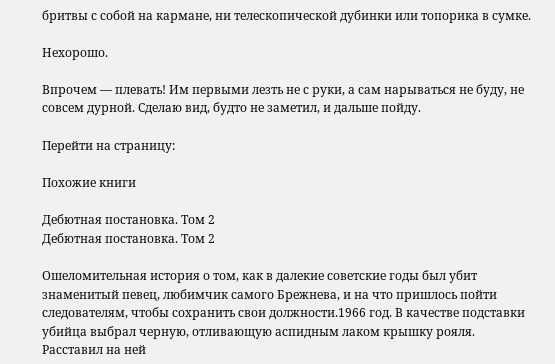бритвы с собой на кармане, ни телескопической дубинки или топорика в сумке.

Нехорошо.

Впрочем — плевать! Им первыми лезть не с руки, а сам нарываться не буду, не совсем дурной. Сделаю вид, будто не заметил, и дальше пойду.

Перейти на страницу:

Похожие книги

Дебютная постановка. Том 2
Дебютная постановка. Том 2

Ошеломительная история о том, как в далекие советские годы был убит знаменитый певец, любимчик самого Брежнева, и на что пришлось пойти следователям, чтобы сохранить свои должности.1966 год. В качестве подставки убийца выбрал черную, отливающую аспидным лаком крышку рояля. Расставил на ней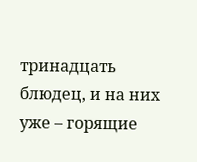тринадцать блюдец, и на них уже – горящие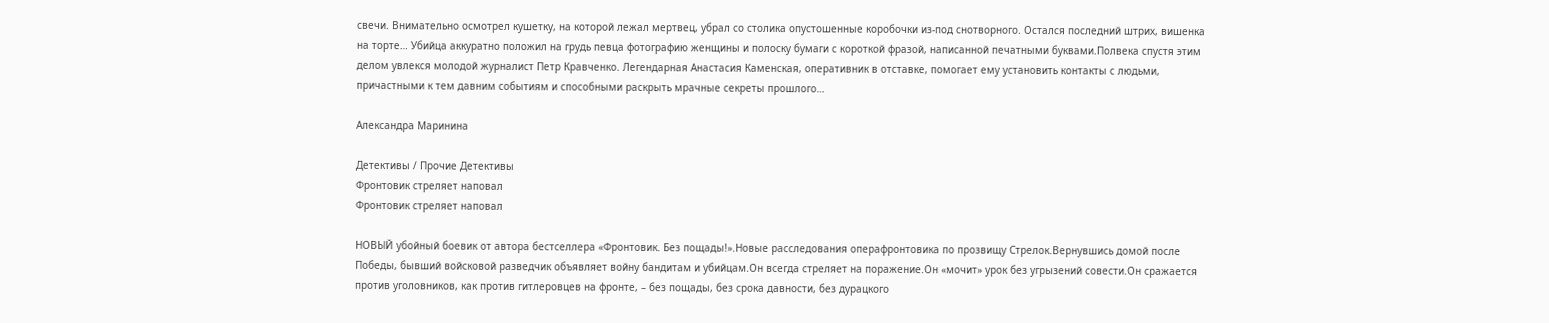свечи. Внимательно осмотрел кушетку, на которой лежал мертвец, убрал со столика опустошенные коробочки из-под снотворного. Остался последний штрих, вишенка на торте… Убийца аккуратно положил на грудь певца фотографию женщины и полоску бумаги с короткой фразой, написанной печатными буквами.Полвека спустя этим делом увлекся молодой журналист Петр Кравченко. Легендарная Анастасия Каменская, оперативник в отставке, помогает ему установить контакты с людьми, причастными к тем давним событиям и способными раскрыть мрачные секреты прошлого…

Александра Маринина

Детективы / Прочие Детективы
Фронтовик стреляет наповал
Фронтовик стреляет наповал

НОВЫЙ убойный боевик от автора бестселлера «Фронтовик. Без пощады!».Новые расследования операфронтовика по прозвищу Стрелок.Вернувшись домой после Победы, бывший войсковой разведчик объявляет войну бандитам и убийцам.Он всегда стреляет на поражение.Он «мочит» урок без угрызений совести.Он сражается против уголовников, как против гитлеровцев на фронте, – без пощады, без срока давности, без дурацкого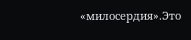«милосердия».Это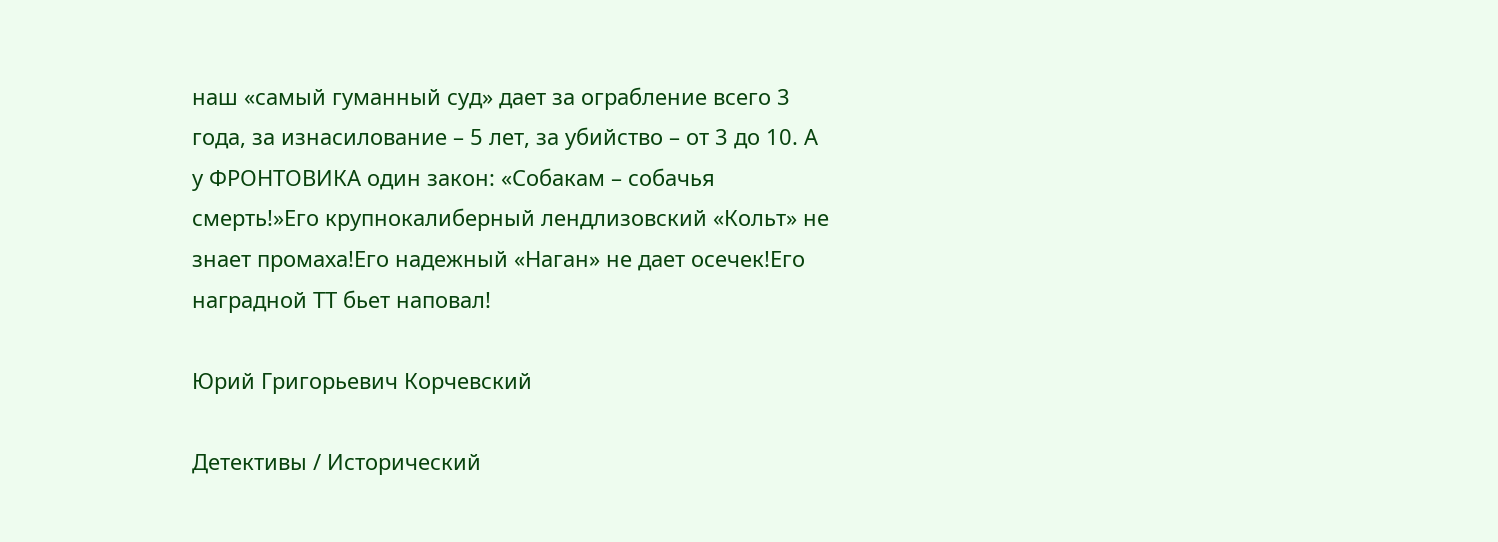наш «самый гуманный суд» дает за ограбление всего 3 года, за изнасилование – 5 лет, за убийство – от 3 до 10. А у ФРОНТОВИКА один закон: «Собакам – собачья смерть!»Его крупнокалиберный лендлизовский «Кольт» не знает промаха!Его надежный «Наган» не дает осечек!Его наградной ТТ бьет наповал!

Юрий Григорьевич Корчевский

Детективы / Исторический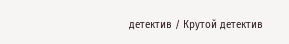детектив / Крутой детектив